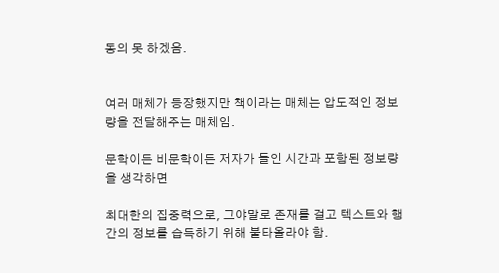동의 못 하겠음.


여러 매체가 등장했지만 책이라는 매체는 압도적인 정보량을 전달해주는 매체임.

문학이든 비문학이든 저자가 들인 시간과 포함된 정보량을 생각하면

최대한의 집중력으로, 그야말로 존재를 걸고 텍스트와 행간의 정보를 습득하기 위해 불타올라야 함.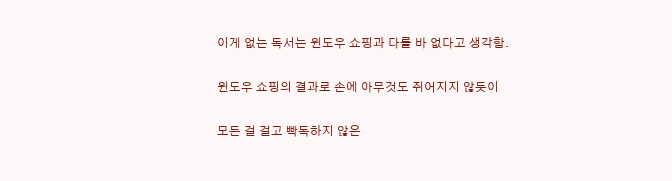이게 없는 독서는 윈도우 쇼핑과 다를 바 없다고 생각함.

윈도우 쇼핑의 결과로 손에 아무것도 쥐어지지 않듯이

모든 걸 걸고 빡독하지 않은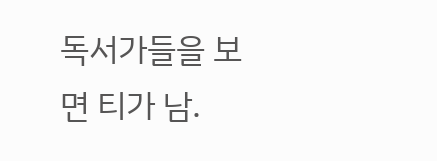독서가들을 보면 티가 남.